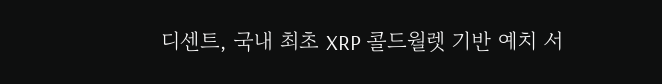디센트, 국내 최초 XRP 콜드월렛 기반 예치 서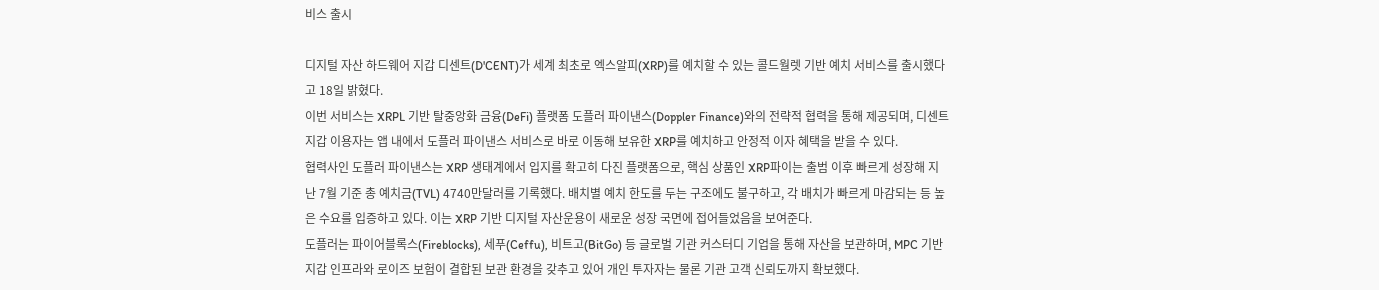비스 출시

디지털 자산 하드웨어 지갑 디센트(D'CENT)가 세계 최초로 엑스알피(XRP)를 예치할 수 있는 콜드월렛 기반 예치 서비스를 출시했다고 18일 밝혔다.
이번 서비스는 XRPL 기반 탈중앙화 금융(DeFi) 플랫폼 도플러 파이낸스(Doppler Finance)와의 전략적 협력을 통해 제공되며, 디센트 지갑 이용자는 앱 내에서 도플러 파이낸스 서비스로 바로 이동해 보유한 XRP를 예치하고 안정적 이자 혜택을 받을 수 있다.
협력사인 도플러 파이낸스는 XRP 생태계에서 입지를 확고히 다진 플랫폼으로, 핵심 상품인 XRP파이는 출범 이후 빠르게 성장해 지난 7월 기준 총 예치금(TVL) 4740만달러를 기록했다. 배치별 예치 한도를 두는 구조에도 불구하고, 각 배치가 빠르게 마감되는 등 높은 수요를 입증하고 있다. 이는 XRP 기반 디지털 자산운용이 새로운 성장 국면에 접어들었음을 보여준다.
도플러는 파이어블록스(Fireblocks), 세푸(Ceffu), 비트고(BitGo) 등 글로벌 기관 커스터디 기업을 통해 자산을 보관하며, MPC 기반 지갑 인프라와 로이즈 보험이 결합된 보관 환경을 갖추고 있어 개인 투자자는 물론 기관 고객 신뢰도까지 확보했다.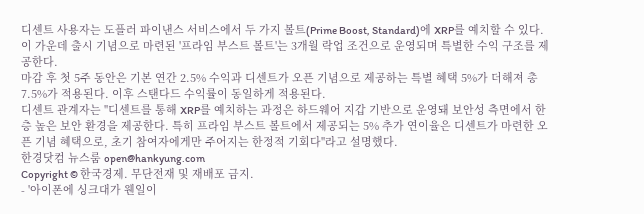디센트 사용자는 도플러 파이낸스 서비스에서 두 가지 볼트(Prime Boost, Standard)에 XRP를 예치할 수 있다. 이 가운데 출시 기념으로 마련된 '프라임 부스트 볼트'는 3개월 락업 조건으로 운영되며 특별한 수익 구조를 제공한다.
마감 후 첫 5주 동안은 기본 연간 2.5% 수익과 디센트가 오픈 기념으로 제공하는 특별 혜택 5%가 더해져 총 7.5%가 적용된다. 이후 스탠다드 수익률이 동일하게 적용된다.
디센트 관계자는 "디센트를 통해 XRP를 예치하는 과정은 하드웨어 지갑 기반으로 운영돼 보안성 측면에서 한층 높은 보안 환경을 제공한다. 특히 프라임 부스트 볼트에서 제공되는 5% 추가 연이율은 디센트가 마련한 오픈 기념 혜택으로, 초기 참여자에게만 주어지는 한정적 기회다"라고 설명했다.
한경닷컴 뉴스룸 open@hankyung.com
Copyright © 한국경제. 무단전재 및 재배포 금지.
- '아이폰에 싱크대가 웬일이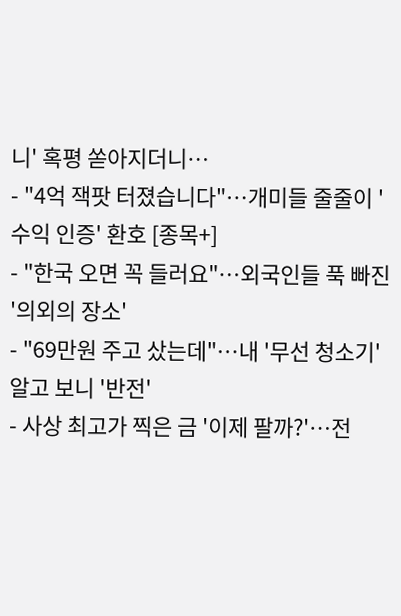니' 혹평 쏟아지더니…
- "4억 잭팟 터졌습니다"…개미들 줄줄이 '수익 인증' 환호 [종목+]
- "한국 오면 꼭 들러요"…외국인들 푹 빠진 '의외의 장소'
- "69만원 주고 샀는데"…내 '무선 청소기' 알고 보니 '반전'
- 사상 최고가 찍은 금 '이제 팔까?'…전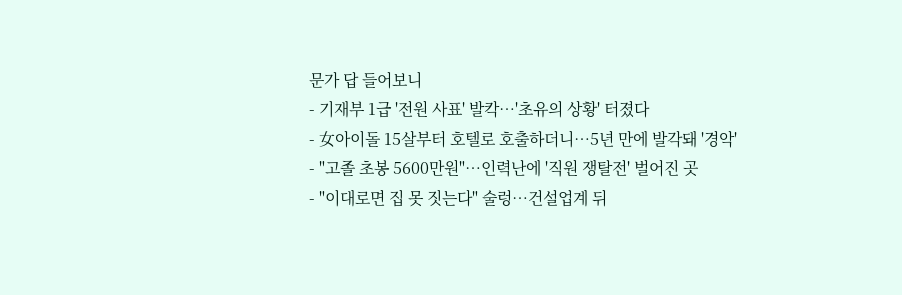문가 답 들어보니
- 기재부 1급 '전원 사표' 발칵…'초유의 상황' 터졌다
- 女아이돌 15살부터 호텔로 호출하더니…5년 만에 발각돼 '경악'
- "고졸 초봉 5600만원"…인력난에 '직원 쟁탈전' 벌어진 곳
- "이대로면 집 못 짓는다" 술렁…건설업계 뒤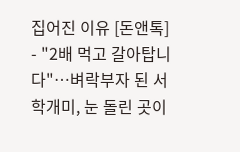집어진 이유 [돈앤톡]
- "2배 먹고 갈아탑니다"…벼락부자 된 서학개미, 눈 돌린 곳이